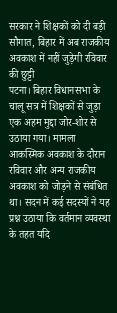सरकार ने शिक्षकों को दी बड़ी सौगात, बिहार में अब राजकीय अवकाश में नहीं जुड़ेगी रविवार की छुट्टी
पटना। बिहार विधानसभा के चालू सत्र में शिक्षकों से जुड़ा एक अहम मुद्दा जोर-शोर से उठाया गया। मामला आकस्मिक अवकाश के दौरान रविवार और अन्य राजकीय अवकाश को जोड़ने से संबंधित था। सदन में कई सदस्यों ने यह प्रश्न उठाया कि वर्तमान व्यवस्था के तहत यदि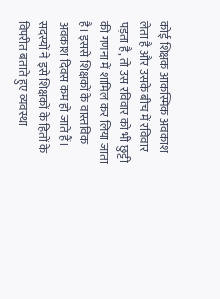कोई शिक्षक आकस्मिक अवकाश लेता है और उसके बीच में रविवार पड़ता है, तो उस रविवार को भी छुट्टी की गणना में शामिल कर लिया जाता है। इससे शिक्षकों के वास्तविक अवकाश दिवस कम हो जाते हैं। सदस्यों ने इसे शिक्षकों के हितों के विपरीत बताते हुए व्यवस्था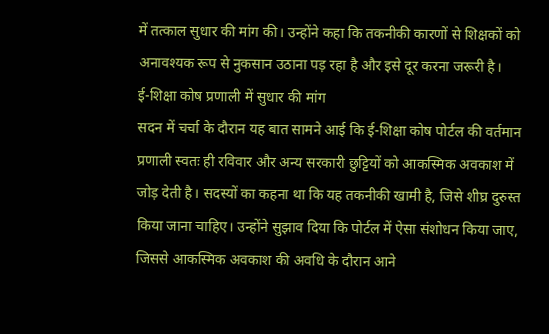में तत्काल सुधार की मांग की। उन्होंने कहा कि तकनीकी कारणों से शिक्षकों को अनावश्यक रूप से नुकसान उठाना पड़ रहा है और इसे दूर करना जरूरी है।
ई-शिक्षा कोष प्रणाली में सुधार की मांग
सदन में चर्चा के दौरान यह बात सामने आई कि ई-शिक्षा कोष पोर्टल की वर्तमान प्रणाली स्वतः ही रविवार और अन्य सरकारी छुट्टियों को आकस्मिक अवकाश में जोड़ देती है। सदस्यों का कहना था कि यह तकनीकी खामी है, जिसे शीघ्र दुरुस्त किया जाना चाहिए। उन्होंने सुझाव दिया कि पोर्टल में ऐसा संशोधन किया जाए, जिससे आकस्मिक अवकाश की अवधि के दौरान आने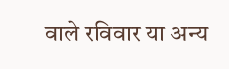वाले रविवार या अन्य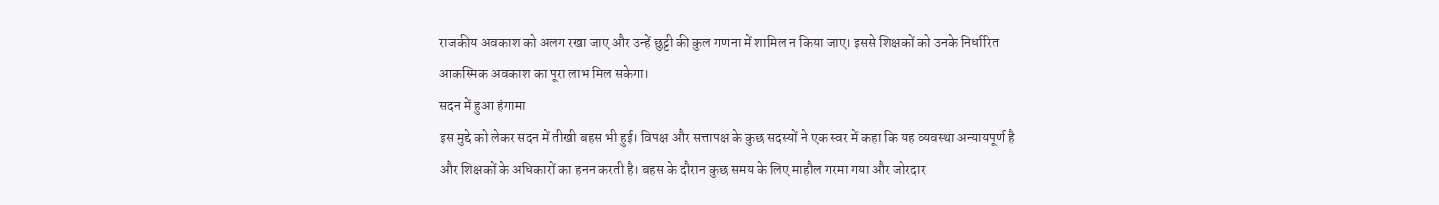राजकीय अवकाश को अलग रखा जाए और उन्हें छुट्टी की कुल गणना में शामिल न किया जाए। इससे शिक्षकों को उनके निर्धारित आकस्मिक अवकाश का पूरा लाभ मिल सकेगा।
सदन में हुआ हंगामा
इस मुद्दे को लेकर सदन में तीखी बहस भी हुई। विपक्ष और सत्तापक्ष के कुछ सदस्यों ने एक स्वर में कहा कि यह व्यवस्था अन्यायपूर्ण है और शिक्षकों के अधिकारों का हनन करती है। बहस के दौरान कुछ समय के लिए माहौल गरमा गया और जोरदार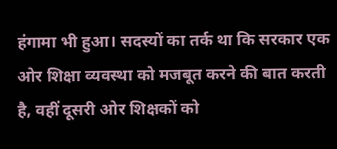हंगामा भी हुआ। सदस्यों का तर्क था कि सरकार एक ओर शिक्षा व्यवस्था को मजबूत करने की बात करती है, वहीं दूसरी ओर शिक्षकों को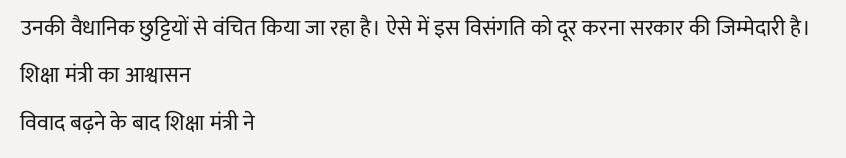उनकी वैधानिक छुट्टियों से वंचित किया जा रहा है। ऐसे में इस विसंगति को दूर करना सरकार की जिम्मेदारी है।
शिक्षा मंत्री का आश्वासन
विवाद बढ़ने के बाद शिक्षा मंत्री ने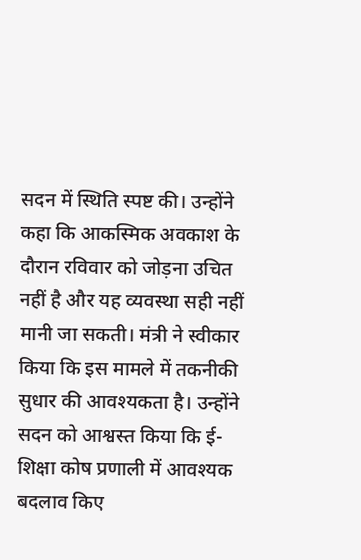सदन में स्थिति स्पष्ट की। उन्होंने कहा कि आकस्मिक अवकाश के दौरान रविवार को जोड़ना उचित नहीं है और यह व्यवस्था सही नहीं मानी जा सकती। मंत्री ने स्वीकार किया कि इस मामले में तकनीकी सुधार की आवश्यकता है। उन्होंने सदन को आश्वस्त किया कि ई-शिक्षा कोष प्रणाली में आवश्यक बदलाव किए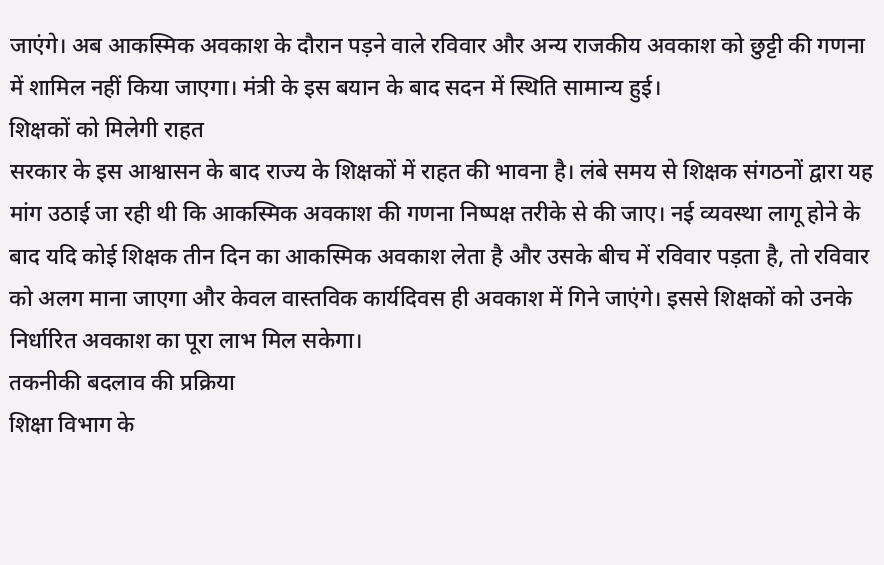जाएंगे। अब आकस्मिक अवकाश के दौरान पड़ने वाले रविवार और अन्य राजकीय अवकाश को छुट्टी की गणना में शामिल नहीं किया जाएगा। मंत्री के इस बयान के बाद सदन में स्थिति सामान्य हुई।
शिक्षकों को मिलेगी राहत
सरकार के इस आश्वासन के बाद राज्य के शिक्षकों में राहत की भावना है। लंबे समय से शिक्षक संगठनों द्वारा यह मांग उठाई जा रही थी कि आकस्मिक अवकाश की गणना निष्पक्ष तरीके से की जाए। नई व्यवस्था लागू होने के बाद यदि कोई शिक्षक तीन दिन का आकस्मिक अवकाश लेता है और उसके बीच में रविवार पड़ता है, तो रविवार को अलग माना जाएगा और केवल वास्तविक कार्यदिवस ही अवकाश में गिने जाएंगे। इससे शिक्षकों को उनके निर्धारित अवकाश का पूरा लाभ मिल सकेगा।
तकनीकी बदलाव की प्रक्रिया
शिक्षा विभाग के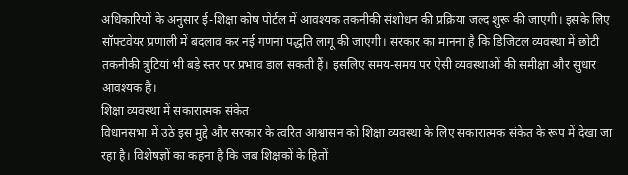अधिकारियों के अनुसार ई-शिक्षा कोष पोर्टल में आवश्यक तकनीकी संशोधन की प्रक्रिया जल्द शुरू की जाएगी। इसके लिए सॉफ्टवेयर प्रणाली में बदलाव कर नई गणना पद्धति लागू की जाएगी। सरकार का मानना है कि डिजिटल व्यवस्था में छोटी तकनीकी त्रुटियां भी बड़े स्तर पर प्रभाव डाल सकती हैं। इसलिए समय-समय पर ऐसी व्यवस्थाओं की समीक्षा और सुधार आवश्यक है।
शिक्षा व्यवस्था में सकारात्मक संकेत
विधानसभा में उठे इस मुद्दे और सरकार के त्वरित आश्वासन को शिक्षा व्यवस्था के लिए सकारात्मक संकेत के रूप में देखा जा रहा है। विशेषज्ञों का कहना है कि जब शिक्षकों के हितों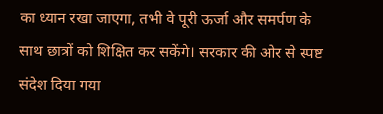का ध्यान रखा जाएगा, तभी वे पूरी ऊर्जा और समर्पण के साथ छात्रों को शिक्षित कर सकेंगे। सरकार की ओर से स्पष्ट संदेश दिया गया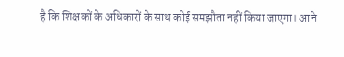है कि शिक्षकों के अधिकारों के साथ कोई समझौता नहीं किया जाएगा। आने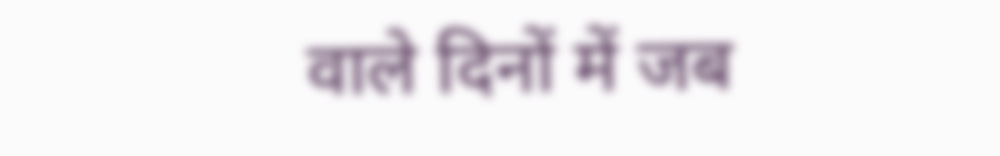वाले दिनों में जब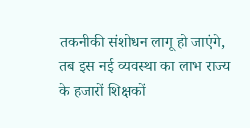तकनीकी संशोधन लागू हो जाएंगे, तब इस नई व्यवस्था का लाभ राज्य के हजारों शिक्षकों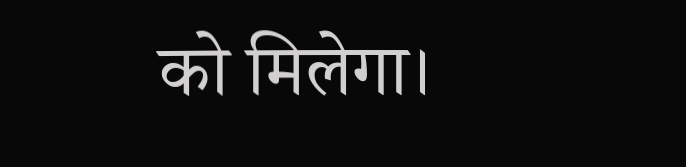को मिलेगा।